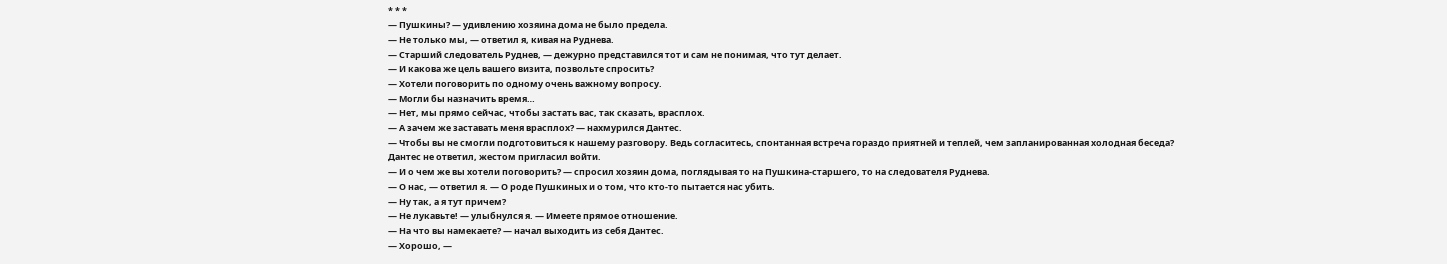* * *
— Пушкины? — удивлению хозяина дома не было предела.
— Не только мы, — ответил я, кивая на Руднева.
— Старший следователь Руднев, — дежурно представился тот и сам не понимая, что тут делает.
— И какова же цель вашего визита, позвольте спросить?
— Хотели поговорить по одному очень важному вопросу.
— Могли бы назначить время…
— Нет, мы прямо сейчас, чтобы застать вас, так сказать, врасплох.
— А зачем же заставать меня врасплох? — нахмурился Дантес.
— Чтобы вы не смогли подготовиться к нашему разговору. Ведь согласитесь, спонтанная встреча гораздо приятней и теплей, чем запланированная холодная беседа?
Дантес не ответил, жестом пригласил войти.
— И о чем же вы хотели поговорить? — спросил хозяин дома, поглядывая то на Пушкина-старшего, то на следователя Руднева.
— О нас, — ответил я. — О роде Пушкиных и о том, что кто-то пытается нас убить.
— Ну так, а я тут причем?
— Не лукавьте! — улыбнулся я. — Имеете прямое отношение.
— На что вы намекаете? — начал выходить из себя Дантес.
— Хорошо, —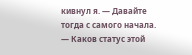кивнул я. — Давайте тогда с самого начала.
— Каков статус этой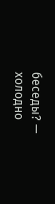беседы? — холодно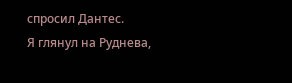спросил Дантес.
Я глянул на Руднева,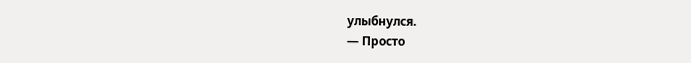улыбнулся.
— Просто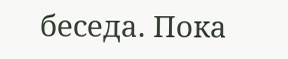беседа. Пока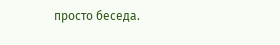просто беседа.